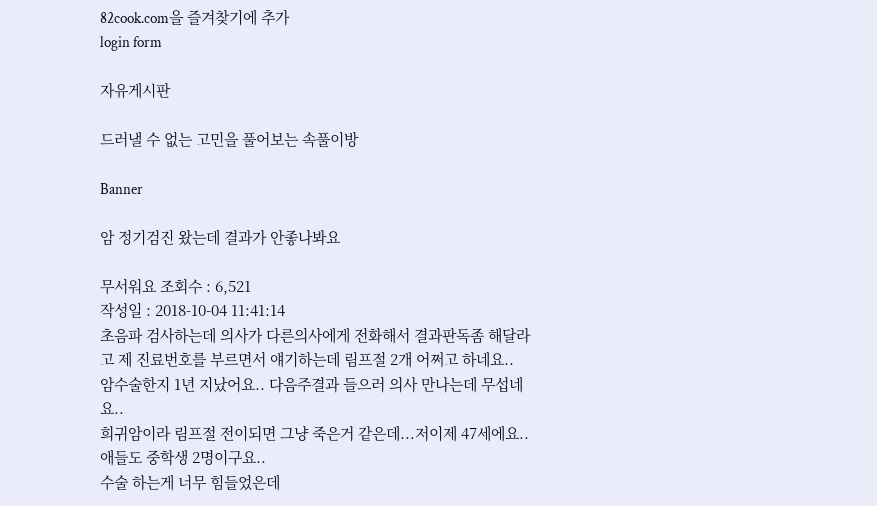82cook.com을 즐겨찾기에 추가
login form

자유게시판

드러낼 수 없는 고민을 풀어보는 속풀이방

Banner

암 정기검진 왔는데 결과가 안좋나봐요

무서워요 조회수 : 6,521
작성일 : 2018-10-04 11:41:14
초음파 검사하는데 의사가 다른의사에게 전화해서 결과판독좀 해달라고 제 진료번호를 부르면서 얘기하는데 림프절 2개 어쩌고 하네요..
암수술한지 1년 지났어요.. 다음주결과 들으러 의사 만나는데 무섭네요..
희귀암이라 림프절 전이되면 그냥 죽은거 같은데...저이제 47세에요..
애들도 중학생 2명이구요..
수술 하는게 너무 힘들었은데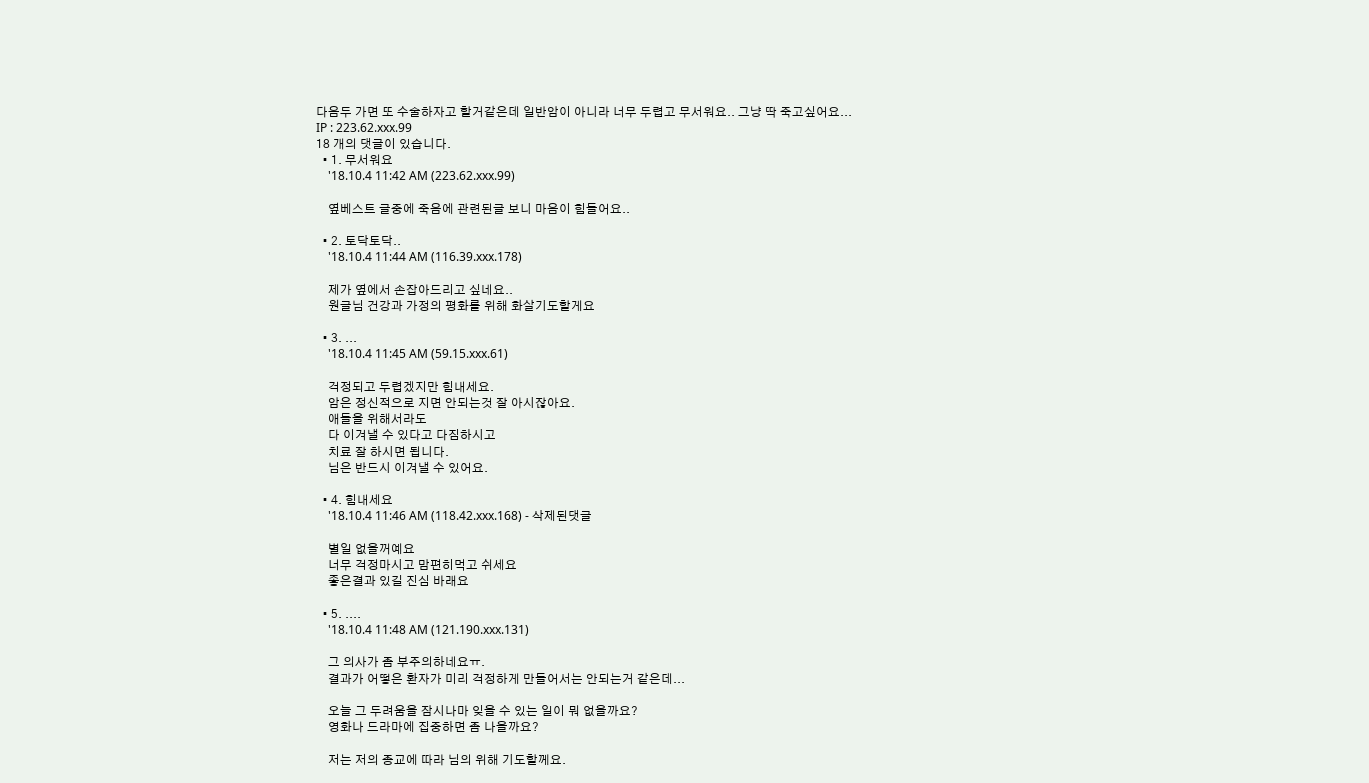다음두 가면 또 수술하자고 할거같은데 일반암이 아니라 너무 두렵고 무서워요.. 그냥 딱 죽고싶어요...
IP : 223.62.xxx.99
18 개의 댓글이 있습니다.
  • 1. 무서워요
    '18.10.4 11:42 AM (223.62.xxx.99)

    옆베스트 글중에 죽음에 관련된글 보니 마음이 힘들어요..

  • 2. 토닥토닥..
    '18.10.4 11:44 AM (116.39.xxx.178)

    제가 옆에서 손잡아드리고 싶네요..
    원글님 건강과 가정의 평화를 위해 화살기도할게요

  • 3. ...
    '18.10.4 11:45 AM (59.15.xxx.61)

    걱정되고 두렵겠지만 힘내세요.
    암은 정신적으로 지면 안되는것 잘 아시잖아요.
    애들을 위해서라도
    다 이겨낼 수 있다고 다짐하시고
    치료 잘 하시면 됩니다.
    님은 반드시 이겨낼 수 있어요.

  • 4. 힘내세요
    '18.10.4 11:46 AM (118.42.xxx.168) - 삭제된댓글

    별일 없을꺼예요
    너무 걱정마시고 맘편히먹고 쉬세요
    좋은결과 있길 진심 바래요

  • 5. ....
    '18.10.4 11:48 AM (121.190.xxx.131)

    그 의사가 좀 부주의하네요ㅠ.
    결과가 어떻은 환자가 미리 걱정하게 만들어서는 안되는거 같은데...

    오늘 그 두려움을 잠시나마 잊을 수 있는 일이 뭐 없을까요?
    영화나 드라마에 집중하면 좀 나을까요?

    저는 저의 종교에 따라 님의 위해 기도할께요.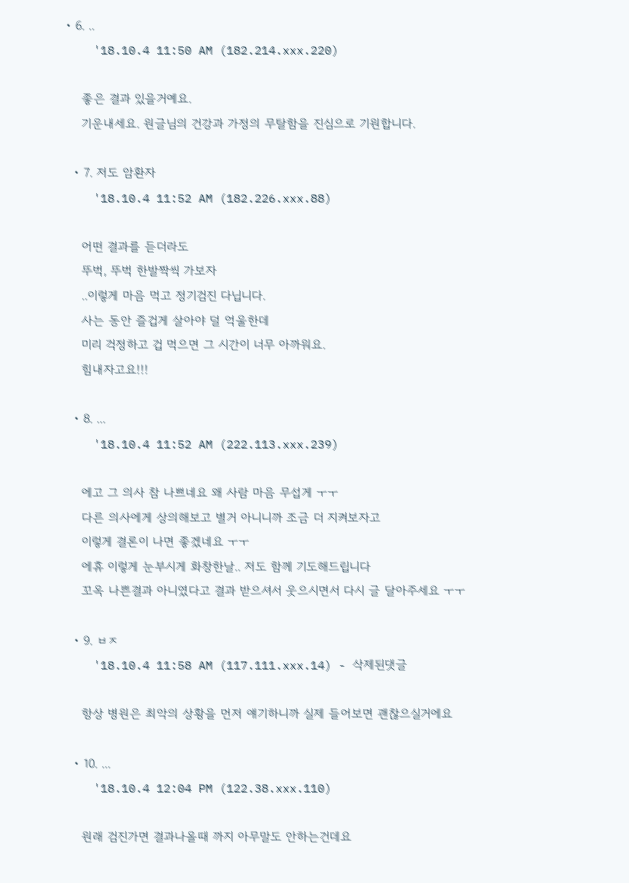• 6. ..
    '18.10.4 11:50 AM (182.214.xxx.220)

    좋은 결과 있을거예요.
    기운내세요. 원글님의 건강과 가정의 무탈함을 진심으로 기원합니다.

  • 7. 저도 암환자
    '18.10.4 11:52 AM (182.226.xxx.88)

    어떤 결과를 듣더라도
    뚜벅, 뚜벅 한발짝씩 가보자
    ..이렇게 마음 먹고 정기검진 다닙니다.
    사는 동안 즐겁게 살아야 덜 억울한데
    미리 걱정하고 겁 먹으면 그 시간이 너무 아까워요.
    힘내자고요!!!

  • 8. ...
    '18.10.4 11:52 AM (222.113.xxx.239)

    에고 그 의사 참 나쁘네요 왜 사람 마음 무섭게 ㅜㅜ
    다른 의사에게 상의해보고 별거 아니니까 조금 더 지켜보자고
    이렇게 결론이 나면 좋겠네요 ㅜㅜ
    에휴 이렇게 눈부시게 화창한날.. 저도 함께 기도해드립니다
    꼬옥 나쁜결과 아니였다고 결과 받으셔서 웃으시면서 다시 글 달아주세요 ㅜㅜ

  • 9. ㅂㅈ
    '18.10.4 11:58 AM (117.111.xxx.14) - 삭제된댓글

    항상 병원은 최악의 상황을 먼저 얘기하니까 실제 들어보면 괜찮으실거에요

  • 10. ...
    '18.10.4 12:04 PM (122.38.xxx.110)

    원래 검진가면 결과나올때 까지 아무말도 안하는건데요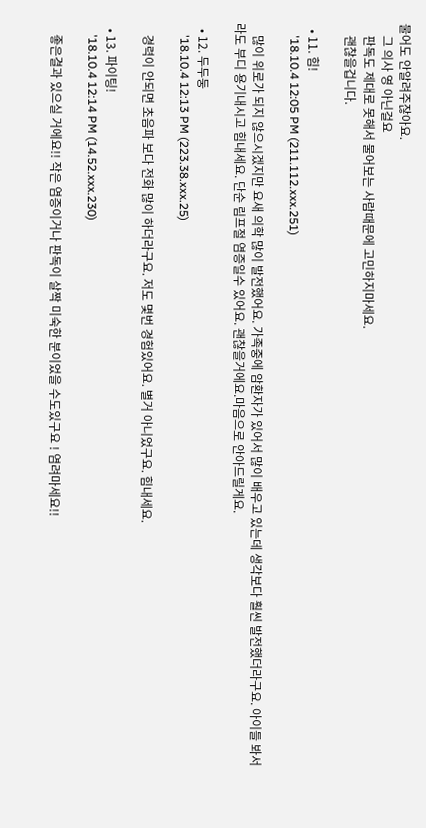물어도 안알려주잖아요.
    그 의사 영 아닌걸요
    판독도 제대로 못해서 물어보는 사람때문에 고민하지마세요.
    괜찮을겁니다.

  • 11. 힘!
    '18.10.4 12:05 PM (211.112.xxx.251)

    많이 위로가 되지 않으시겠지만 요새 의학 많이 발전했어요. 가족중에 암환자가 있어서 많이 배우고 있는데 생각보다 훨씬 발전했더라구요. 아이들 봐서라도 부디 용기내시고 힘내세요. 단순 림프절 염증일수 있어요. 괜찮을거에요.마음으로 안아드릴게요.

  • 12. 두두둥
    '18.10.4 12:13 PM (223.38.xxx.25)

    경력이 안되면 초음파 보다 전화 많이 하더라구요. 저도 몇번 경험있어요. 별거 아니었구요. 힘내세요.

  • 13. 파이팅!
    '18.10.4 12:14 PM (14.52.xxx.230)

    좋은결과 있으실 거에요!! 작은 염증이거나 판독이 살짝 미숙한 분이었을 수도있구요 ! 염려마세요!!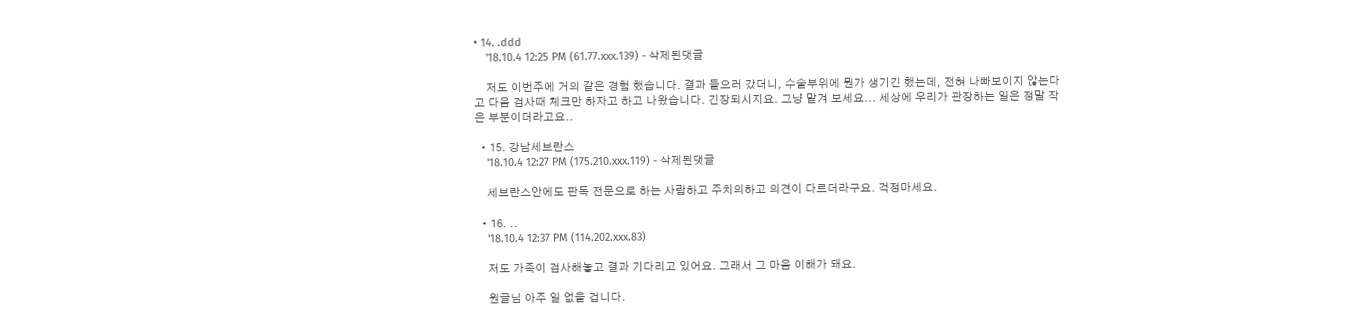• 14. .ddd
    '18.10.4 12:25 PM (61.77.xxx.139) - 삭제된댓글

    저도 이번주에 거의 같은 경험 했습니다. 결과 들으러 갔더니, 수술부위에 뭔가 생기긴 했는데, 전혀 나빠보이지 않는다고 다음 검사때 체크만 하자고 하고 나왔습니다. 긴장되시지요. 그냥 맡겨 보세요... 세상에 우리가 관장하는 일은 정말 작은 부분이더라고요..

  • 15. 강남세브란스
    '18.10.4 12:27 PM (175.210.xxx.119) - 삭제된댓글

    세브란스안에도 판독 전문으로 하는 사람하고 주치의하고 의견이 다르더라구요. 걱정마세요.

  • 16. ..
    '18.10.4 12:37 PM (114.202.xxx.83)

    저도 가족이 검사해놓고 결과 기다리고 있어요. 그래서 그 마음 이해가 돼요.

    원글님 아주 일 없을 겁니다.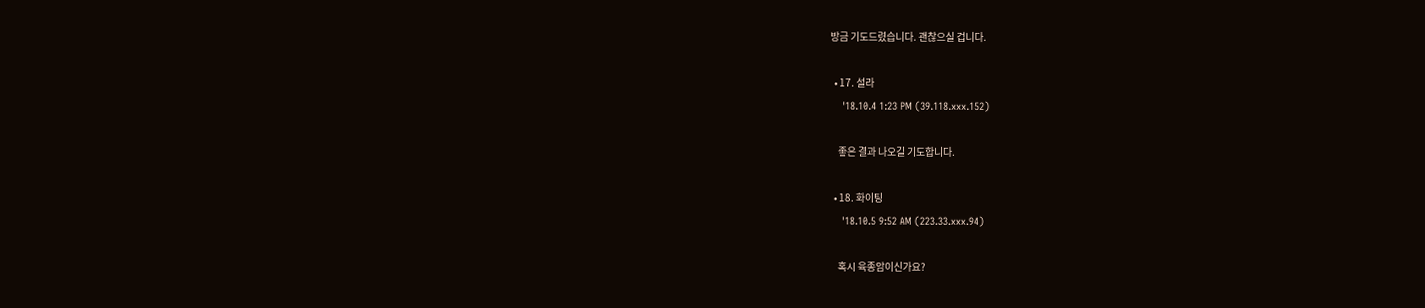방금 기도드렸습니다. 괜찮으실 겁니다.

  • 17. 설라
    '18.10.4 1:23 PM (39.118.xxx.152)

    좋은 결과 나오길 기도합니다.

  • 18. 화이팅
    '18.10.5 9:52 AM (223.33.xxx.94)

    혹시 육종암이신가요?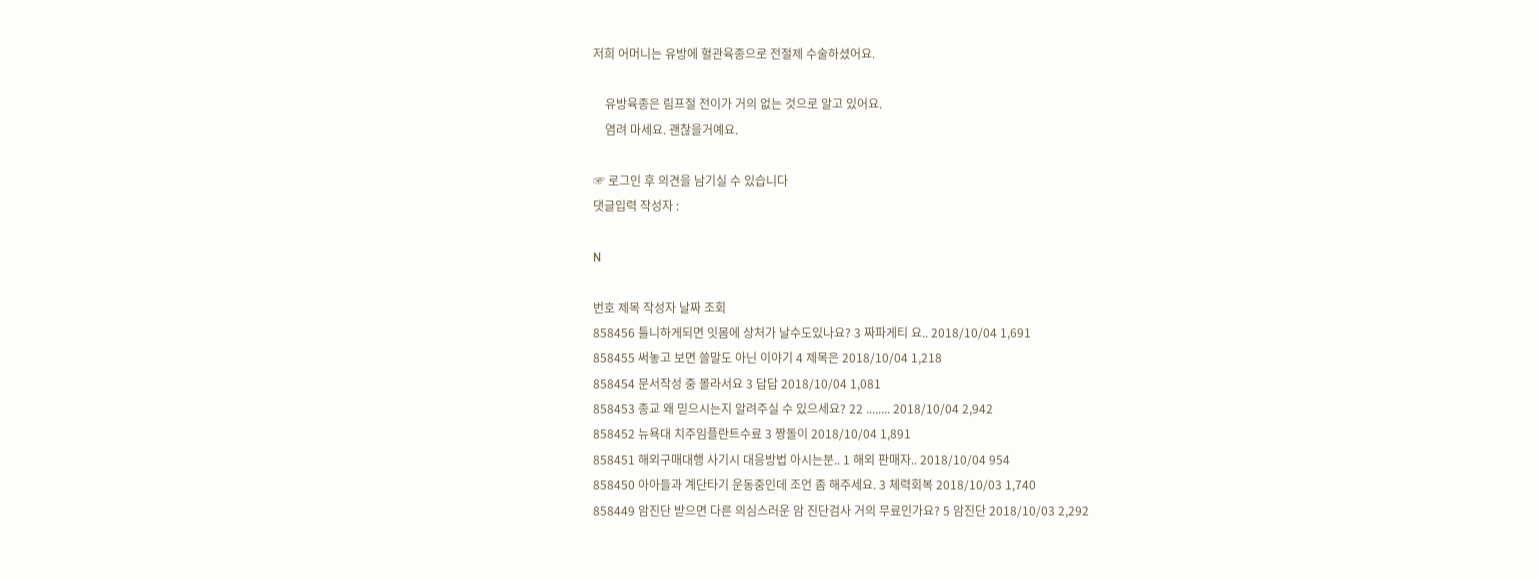저희 어머니는 유방에 혈관육종으로 전절제 수술하셨어요.

    유방육종은 림프절 전이가 거의 없는 것으로 알고 있어요.
    염려 마세요. 괜찮을거예요.

☞ 로그인 후 의견을 남기실 수 있습니다
댓글입력 작성자 :

N

번호 제목 작성자 날짜 조회
858456 틀니하게되면 잇몸에 상처가 날수도있나요? 3 짜파게티 요.. 2018/10/04 1,691
858455 써놓고 보면 쓸말도 아닌 이야기 4 제목은 2018/10/04 1,218
858454 문서작성 중 몰라서요 3 답답 2018/10/04 1,081
858453 종교 왜 믿으시는지 알려주실 수 있으세요? 22 ........ 2018/10/04 2,942
858452 뉴욕대 치주임플란트수료 3 짱돌이 2018/10/04 1,891
858451 해외구매대행 사기시 대응방법 아시는분.. 1 해외 판매자.. 2018/10/04 954
858450 아아들과 계단타기 운동중인데 조언 좀 해주세요. 3 체력회복 2018/10/03 1,740
858449 암진단 받으면 다른 의심스러운 암 진단검사 거의 무료인가요? 5 암진단 2018/10/03 2,292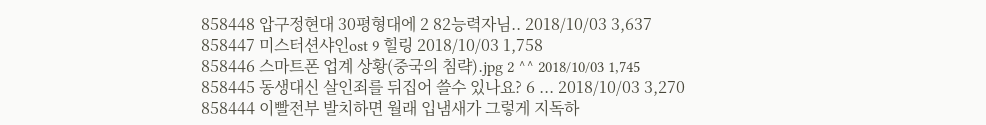858448 압구정현대 30평형대에 2 82능력자님.. 2018/10/03 3,637
858447 미스터션샤인ost 9 힐링 2018/10/03 1,758
858446 스마트폰 업계 상황(중국의 침략).jpg 2 ^^ 2018/10/03 1,745
858445 동생대신 살인죄를 뒤집어 쓸수 있나요? 6 ... 2018/10/03 3,270
858444 이빨전부 발치하면 월래 입냄새가 그렇게 지독하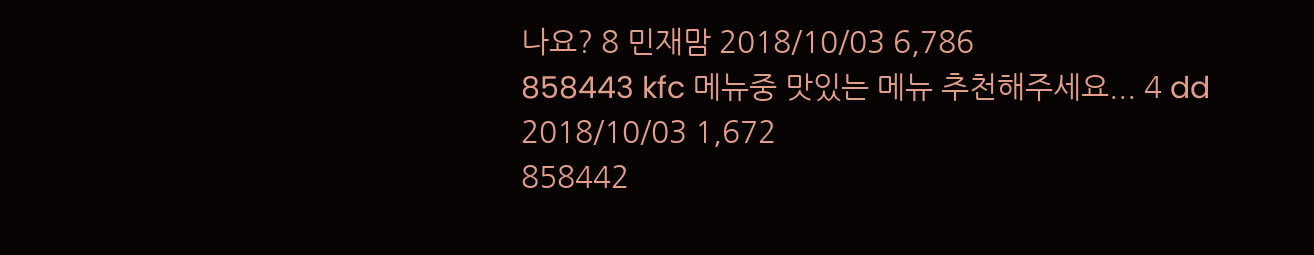나요? 8 민재맘 2018/10/03 6,786
858443 kfc 메뉴중 맛있는 메뉴 추천해주세요... 4 dd 2018/10/03 1,672
858442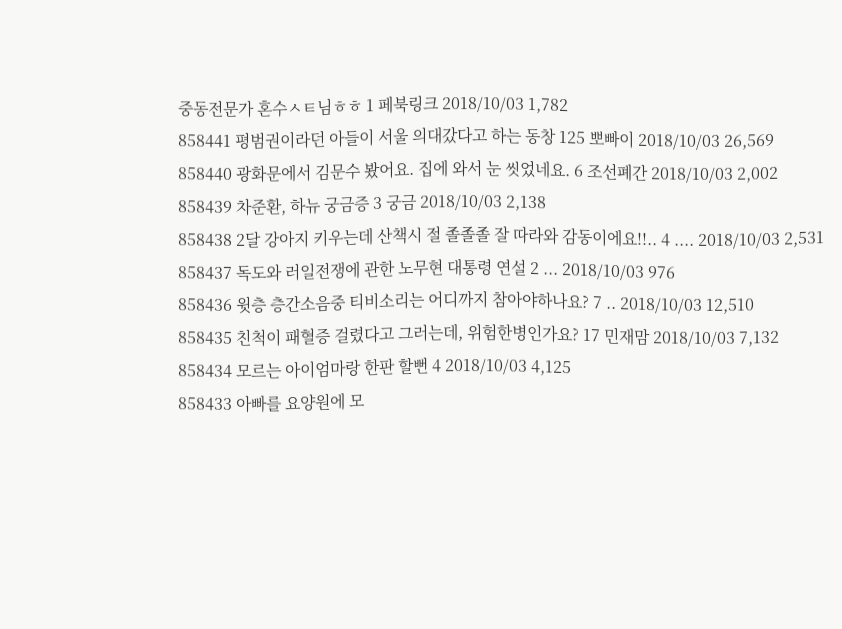중동전문가 혼수ㅅㅌ님ㅎㅎ 1 페북링크 2018/10/03 1,782
858441 평범권이라던 아들이 서울 의대갔다고 하는 동창 125 뽀빠이 2018/10/03 26,569
858440 광화문에서 김문수 봤어요. 집에 와서 눈 씻었네요. 6 조선폐간 2018/10/03 2,002
858439 차준환, 하뉴 궁금증 3 궁금 2018/10/03 2,138
858438 2달 강아지 키우는데 산책시 절 졸졸졸 잘 따라와 감동이에요!!.. 4 .... 2018/10/03 2,531
858437 독도와 러일전쟁에 관한 노무현 대통령 연설 2 ... 2018/10/03 976
858436 윗층 층간소음중 티비소리는 어디까지 참아야하나요? 7 .. 2018/10/03 12,510
858435 친척이 패혈증 걸렸다고 그러는데, 위험한병인가요? 17 민재맘 2018/10/03 7,132
858434 모르는 아이엄마랑 한판 할뻔 4 2018/10/03 4,125
858433 아빠를 요양원에 모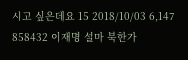시고 싶은데요 15 2018/10/03 6,147
858432 이재명 설마 북한가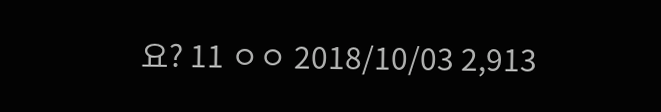요? 11 ㅇㅇ 2018/10/03 2,913